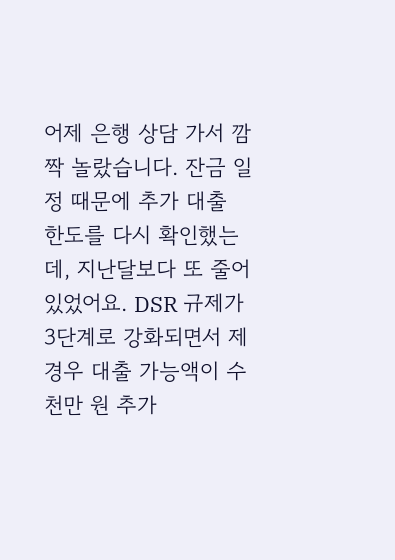어제 은행 상담 가서 깜짝 놀랐습니다. 잔금 일정 때문에 추가 대출 한도를 다시 확인했는데, 지난달보다 또 줄어 있었어요. DSR 규제가 3단계로 강화되면서 제 경우 대출 가능액이 수천만 원 추가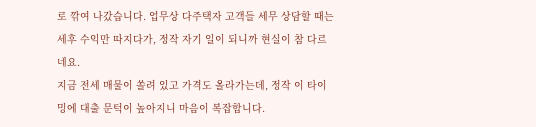로 깎여 나갔습니다. 업무상 다주택자 고객들 세무 상담할 때는 세후 수익만 따지다가, 정작 자기 일이 되니까 현실이 참 다르네요.
지금 전세 매물이 쏠려 있고 가격도 올라가는데, 정작 이 타이밍에 대출 문턱이 높아지니 마음이 복잡합니다.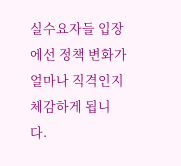실수요자들 입장에선 정책 변화가 얼마나 직격인지 체감하게 됩니다.